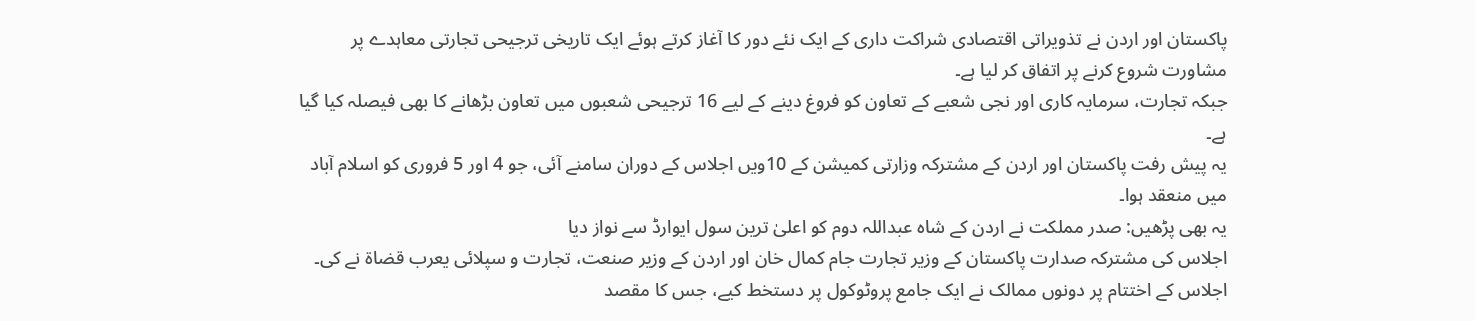پاکستان اور اردن نے تذویراتی اقتصادی شراکت داری کے ایک نئے دور کا آغاز کرتے ہوئے ایک تاریخی ترجیحی تجارتی معاہدے پر مشاورت شروع کرنے پر اتفاق کر لیا ہے۔
جبکہ تجارت، سرمایہ کاری اور نجی شعبے کے تعاون کو فروغ دینے کے لیے 16 ترجیحی شعبوں میں تعاون بڑھانے کا بھی فیصلہ کیا گیا ہے۔
یہ پیش رفت پاکستان اور اردن کے مشترکہ وزارتی کمیشن کے 10ویں اجلاس کے دوران سامنے آئی، جو 4 اور 5 فروری کو اسلام آباد میں منعقد ہوا۔
یہ بھی پڑھیں: صدر مملکت نے اردن کے شاہ عبداللہ دوم کو اعلیٰ ترین سول ایوارڈ سے نواز دیا
اجلاس کی مشترکہ صدارت پاکستان کے وزیر تجارت جام کمال خان اور اردن کے وزیر صنعت، تجارت و سپلائی یعرب قضاۃ نے کی۔
اجلاس کے اختتام پر دونوں ممالک نے ایک جامع پروٹوکول پر دستخط کیے، جس کا مقصد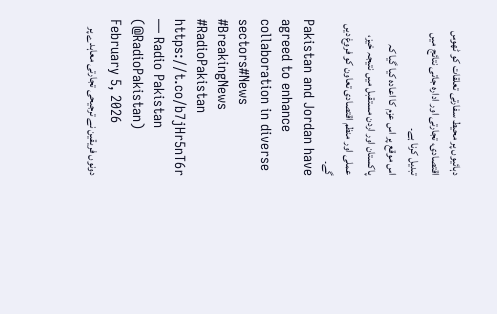دہائیوں پر محیط سفارتی تعلقات کو ٹھوس اقتصادی، تجارتی اور ادارہ جاتی نتائج میں تبدیل کرنا ہے۔
اس موقع پر اس عزم کا اعادہ کیا گیا کہ پاکستان اور اردن مستقبل میں نتیجہ خیز، عملی اور منظم اقتصادی تعاون کو فروغ دیں گے۔
Pakistan and Jordan have agreed to enhance collaboration in diverse sectors#News #BreakingNews #RadioPakistan https://t.co/b7jHr5nT6r
— Radio Pakistan (@RadioPakistan) February 5, 2026
دونوں فریقین نے ترجیحی تجارتی معاہدے پر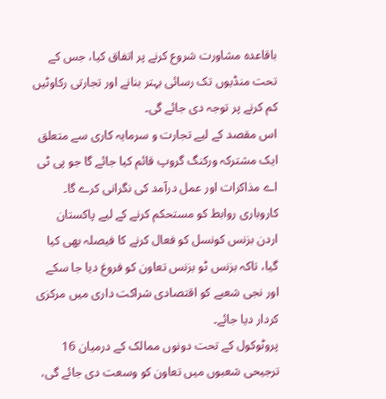باقاعدہ مشاورت شروع کرنے پر اتفاق کیا، جس کے تحت منڈیوں تک رسائی بہتر بنانے اور تجارتی رکاوٹیں کم کرنے پر توجہ دی جائے گی۔
اس مقصد کے لیے تجارت و سرمایہ کاری سے متعلق ایک مشترکہ ورکنگ گروپ قائم کیا جائے گا جو پی ٹی اے مذاکرات اور عمل درآمد کی نگرانی کرے گا۔
کاروباری روابط کو مستحکم کرنے کے لیے پاکستان اردن بزنس کونسل کو فعال کرنے کا فیصلہ بھی کیا گیا، تاکہ بزنس ٹو بزنس تعاون کو فروغ دیا جا سکے اور نجی شعبے کو اقتصادی شراکت داری میں مرکزی کردار دیا جائے۔
پروٹوکول کے تحت دونوں ممالک کے درمیان 16 ترجیحی شعبوں میں تعاون کو وسعت دی جائے گی،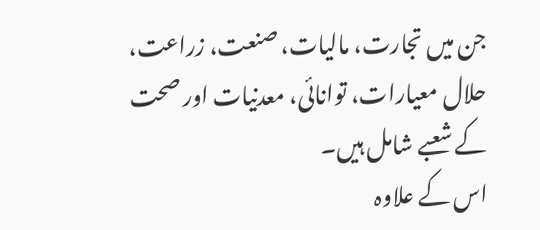جن میں تجارت، مالیات، صنعت، زراعت، حلال معیارات، توانائی، معدنیات اور صحت کے شعبے شامل ہیں۔
اس کے علاوہ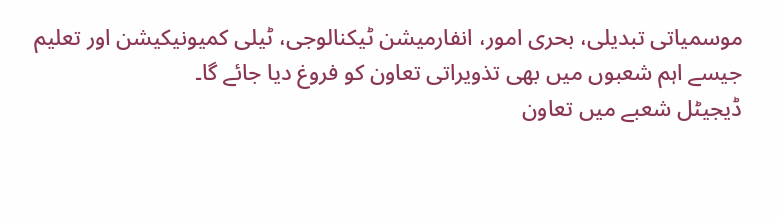موسمیاتی تبدیلی، بحری امور، انفارمیشن ٹیکنالوجی، ٹیلی کمیونیکیشن اور تعلیم جیسے اہم شعبوں میں بھی تذویراتی تعاون کو فروغ دیا جائے گا۔
ڈیجیٹل شعبے میں تعاون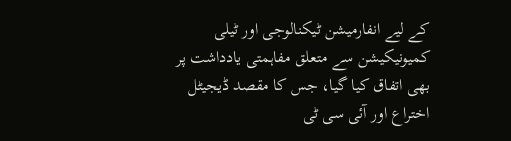کے لیے انفارمیشن ٹیکنالوجی اور ٹیلی کمیونیکیشن سے متعلق مفاہمتی یادداشت پر بھی اتفاق کیا گیا، جس کا مقصد ڈیجیٹل اختراع اور آئی سی ٹی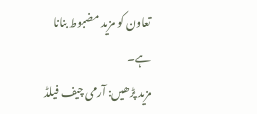تعاون کو مزید مضبوط بنانا ہے۔
مزید پڑھیں: آرمی چیف فیلڈ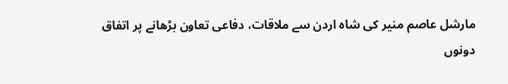مارشل عاصم منیر کی شاہ اردن سے ملاقات، دفاعی تعاون بڑھانے پر اتفاق
دونوں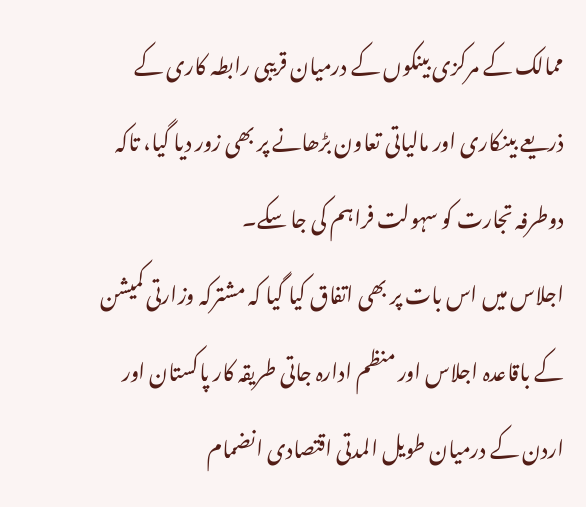ممالک کے مرکزی بینکوں کے درمیان قریبی رابطہ کاری کے ذریعے بینکاری اور مالیاتی تعاون بڑھانے پر بھی زور دیا گیا، تاکہ دوطرفہ تجارت کو سہولت فراہم کی جا سکے۔
اجلاس میں اس بات پر بھی اتفاق کیا گیا کہ مشترکہ وزارتی کمیشن کے باقاعدہ اجلاس اور منظم ادارہ جاتی طریقہ کار پاکستان اور اردن کے درمیان طویل المدتی اقتصادی انضمام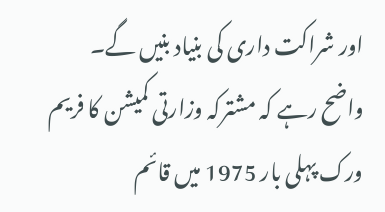اور شراکت داری کی بنیاد بنیں گے۔
واضح رہے کہ مشترکہ وزارتی کمیشن کا فریم ورک پہلی بار 1975 میں قائم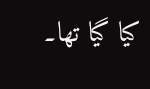کیا گیا تھا۔